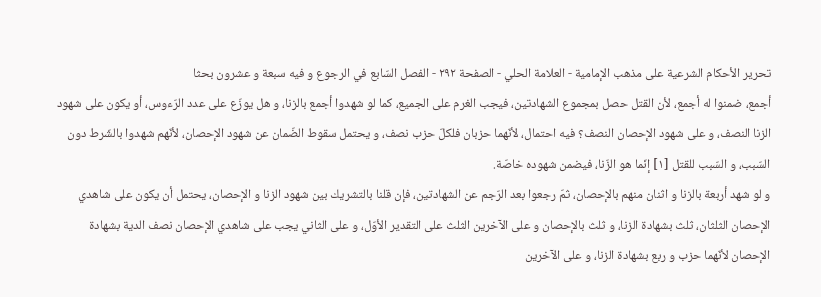تحرير الأحكام الشرعية على مذهب الإمامية - العلامة الحلي - الصفحة ٢٩٢ - الفصل السّابع في الرجوع و فيه سبعة و عشرون بحثا
أجمع، ضمنوا له أجمع، لأن القتل حصل بمجموع الشهادتين، فيجب الغرم على الجميع، كما لو شهدوا أجمع بالزنا، و هل يوزّع على عدد الرّءوس، أو يكون على شهود الزنا النصف، و على شهود الإحصان النصف؟ فيه احتمال، لأنّهما حزبان فلكلّ حزب نصف، و يحتمل سقوط الضّمان عن شهود الإحصان، لأنّهم شهدوا بالشّرط دون السّبب، و السّبب للقتل [١] إنّما هو الزّنا، فيضمن شهوده خاصّة.
و لو شهد أربعة بالزنا و اثنان منهم بالإحصان، ثمّ رجعوا بعد الرّجم عن الشهادتين، فإن قلنا بالتشريك بين شهود الزنا و الإحصان، يحتمل أن يكون على شاهدي الإحصان الثلثان، ثلث بشهادة الزنا، و ثلث بالإحصان و على الآخرين الثلث على التقدير الأوّل، و على الثاني يجب على شاهدي الإحصان نصف الدية بشهادة الإحصان لأنّهما حزب و ربع بشهادة الزنا، و على الآخرين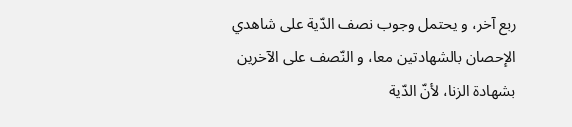ربع آخر، و يحتمل وجوب نصف الدّية على شاهدي الإحصان بالشهادتين معا، و النّصف على الآخرين بشهادة الزنا، لأنّ الدّية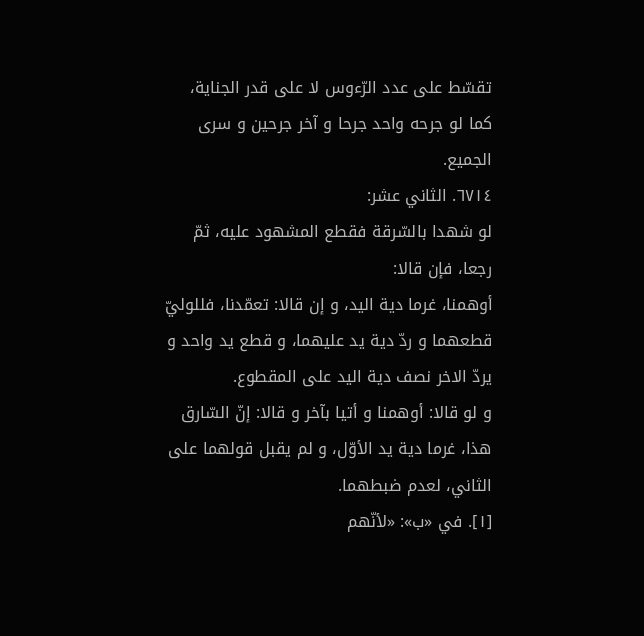تقسّط على عدد الرّءوس لا على قدر الجناية، كما لو جرحه واحد جرحا و آخر جرحين و سرى الجميع.
٦٧١٤. الثاني عشر:
لو شهدا بالسّرقة فقطع المشهود عليه، ثمّ رجعا، فإن قالا:
أوهمنا، غرما دية اليد، و إن قالا: تعمّدنا، فللوليّ قطعهما و ردّ دية يد عليهما، و قطع يد واحد و يردّ الاخر نصف دية اليد على المقطوع.
و لو قالا: أوهمنا و أتيا بآخر و قالا: إنّ السّارق هذا، غرما دية يد الأوّل، و لم يقبل قولهما على الثاني، لعدم ضبطهما.
[١]. في «ب»: «لأنّهم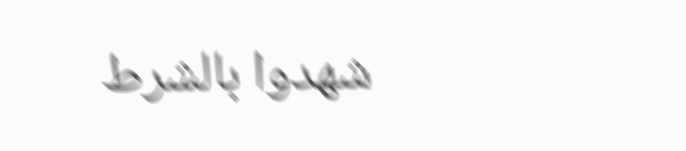شهدوا بالشرط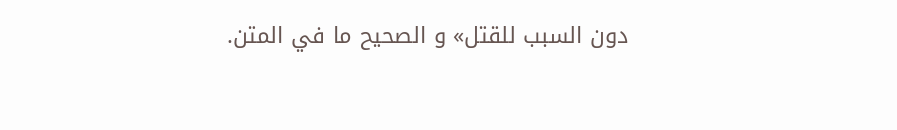دون السبب للقتل» و الصحيح ما في المتن.